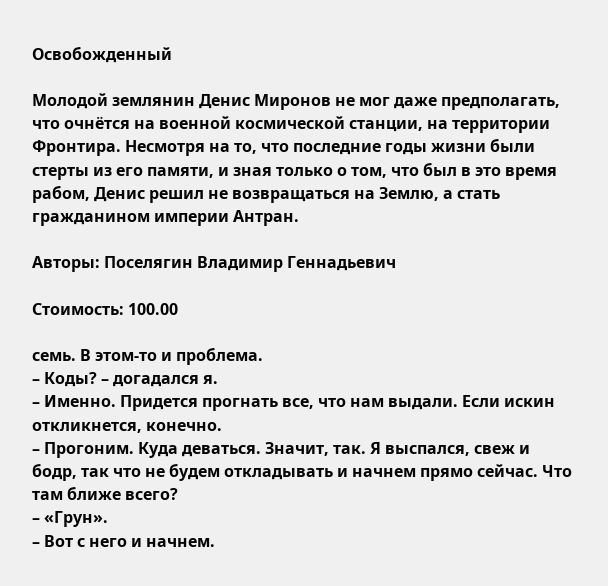Освобожденный

Молодой землянин Денис Миронов не мог даже предполагать, что очнётся на военной космической станции, на территории Фронтира. Несмотря на то, что последние годы жизни были стерты из его памяти, и зная только о том, что был в это время рабом, Денис решил не возвращаться на Землю, а стать гражданином империи Антран.

Авторы: Поселягин Владимир Геннадьевич

Стоимость: 100.00

семь. В этом-то и проблема.
– Коды? – догадался я.
– Именно. Придется прогнать все, что нам выдали. Если искин откликнется, конечно.
– Прогоним. Куда деваться. Значит, так. Я выспался, свеж и бодр, так что не будем откладывать и начнем прямо сейчас. Что там ближе всего?
– «Грун».
– Вот с него и начнем.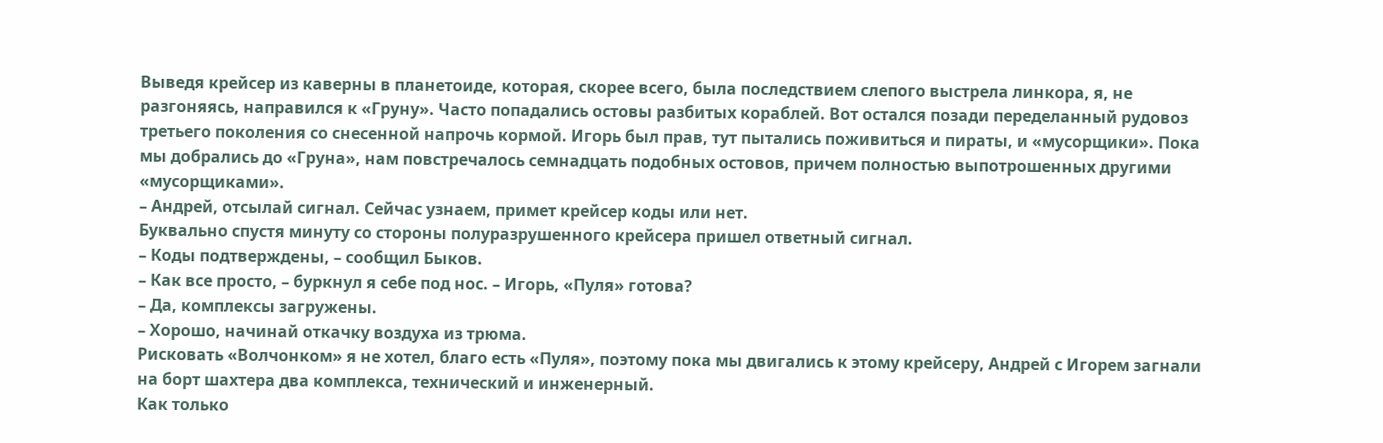Выведя крейсер из каверны в планетоиде, которая, скорее всего, была последствием слепого выстрела линкора, я, не разгоняясь, направился к «Груну». Часто попадались остовы разбитых кораблей. Вот остался позади переделанный рудовоз третьего поколения со снесенной напрочь кормой. Игорь был прав, тут пытались поживиться и пираты, и «мусорщики». Пока мы добрались до «Груна», нам повстречалось семнадцать подобных остовов, причем полностью выпотрошенных другими «мусорщиками».
– Андрей, отсылай сигнал. Сейчас узнаем, примет крейсер коды или нет.
Буквально спустя минуту со стороны полуразрушенного крейсера пришел ответный сигнал.
– Коды подтверждены, – сообщил Быков.
– Как все просто, – буркнул я себе под нос. – Игорь, «Пуля» готова?
– Да, комплексы загружены.
– Хорошо, начинай откачку воздуха из трюма.
Рисковать «Волчонком» я не хотел, благо есть «Пуля», поэтому пока мы двигались к этому крейсеру, Андрей с Игорем загнали на борт шахтера два комплекса, технический и инженерный.
Как только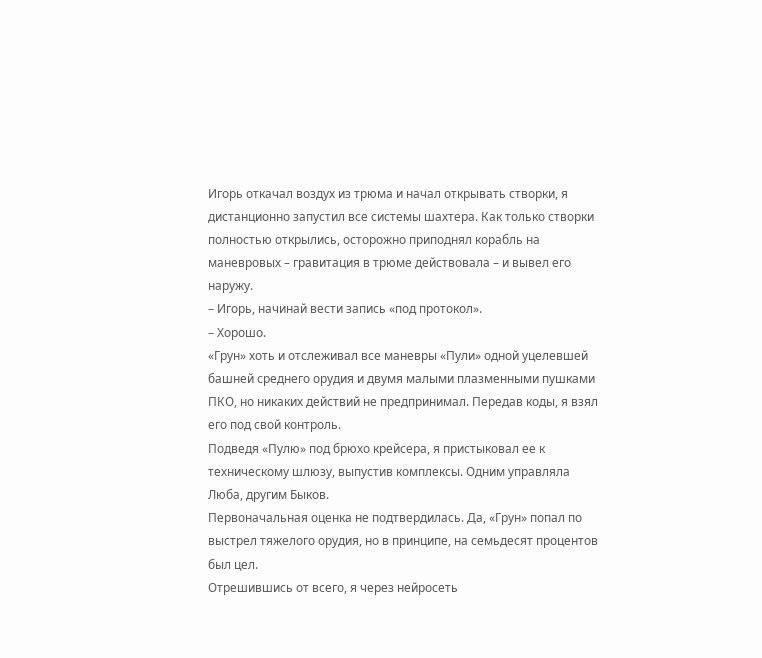Игорь откачал воздух из трюма и начал открывать створки, я дистанционно запустил все системы шахтера. Как только створки полностью открылись, осторожно приподнял корабль на маневровых – гравитация в трюме действовала – и вывел его наружу.
– Игорь, начинай вести запись «под протокол».
– Хорошо.
«Грун» хоть и отслеживал все маневры «Пули» одной уцелевшей башней среднего орудия и двумя малыми плазменными пушками ПКО, но никаких действий не предпринимал. Передав коды, я взял его под свой контроль.
Подведя «Пулю» под брюхо крейсера, я пристыковал ее к техническому шлюзу, выпустив комплексы. Одним управляла Люба, другим Быков.
Первоначальная оценка не подтвердилась. Да, «Грун» попал по выстрел тяжелого орудия, но в принципе, на семьдесят процентов был цел.
Отрешившись от всего, я через нейросеть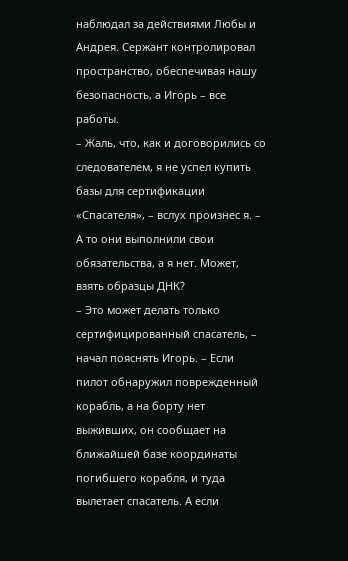наблюдал за действиями Любы и Андрея. Сержант контролировал пространство, обеспечивая нашу безопасность, а Игорь – все работы.
– Жаль, что, как и договорились со следователем, я не успел купить базы для сертификации «Спасателя», – вслух произнес я. – А то они выполнили свои обязательства, а я нет. Может, взять образцы ДНК?
– Это может делать только сертифицированный спасатель, – начал пояснять Игорь. – Если пилот обнаружил поврежденный корабль, а на борту нет выживших, он сообщает на ближайшей базе координаты погибшего корабля, и туда вылетает спасатель. А если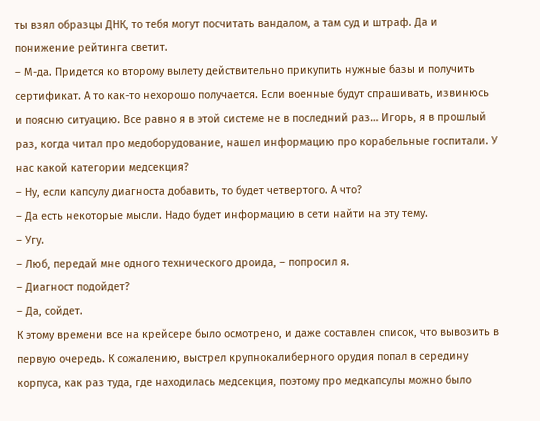ты взял образцы ДНК, то тебя могут посчитать вандалом, а там суд и штраф. Да и понижение рейтинга светит.
– М-да. Придется ко второму вылету действительно прикупить нужные базы и получить сертификат. А то как-то нехорошо получается. Если военные будут спрашивать, извинюсь и поясню ситуацию. Все равно я в этой системе не в последний раз… Игорь, я в прошлый раз, когда читал про медоборудование, нашел информацию про корабельные госпитали. У нас какой категории медсекция?
– Ну, если капсулу диагноста добавить, то будет четвертого. А что?
– Да есть некоторые мысли. Надо будет информацию в сети найти на эту тему.
– Угу.
– Люб, передай мне одного технического дроида, – попросил я.
– Диагност подойдет?
– Да, сойдет.
К этому времени все на крейсере было осмотрено, и даже составлен список, что вывозить в первую очередь. К сожалению, выстрел крупнокалиберного орудия попал в середину корпуса, как раз туда, где находилась медсекция, поэтому про медкапсулы можно было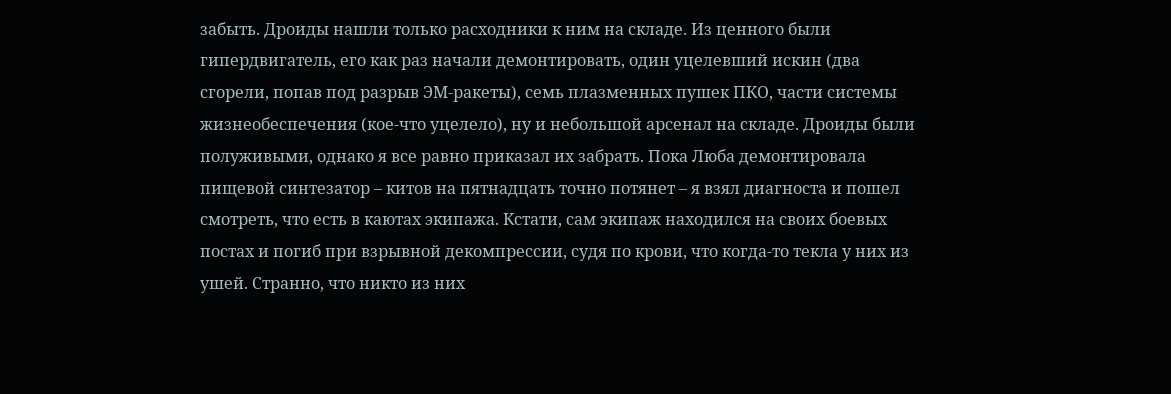забыть. Дроиды нашли только расходники к ним на складе. Из ценного были гипердвигатель, его как раз начали демонтировать, один уцелевший искин (два сгорели, попав под разрыв ЭМ-ракеты), семь плазменных пушек ПКО, части системы жизнеобеспечения (кое-что уцелело), ну и небольшой арсенал на складе. Дроиды были полуживыми, однако я все равно приказал их забрать. Пока Люба демонтировала пищевой синтезатор – китов на пятнадцать точно потянет – я взял диагноста и пошел смотреть, что есть в каютах экипажа. Кстати, сам экипаж находился на своих боевых постах и погиб при взрывной декомпрессии, судя по крови, что когда-то текла у них из ушей. Странно, что никто из них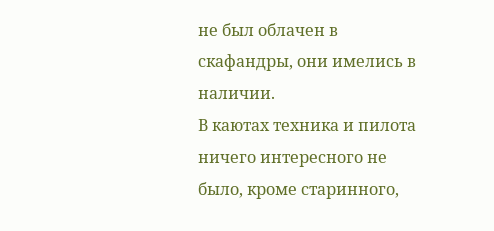не был облачен в скафандры, они имелись в наличии.
В каютах техника и пилота ничего интересного не было, кроме старинного,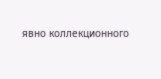явно коллекционного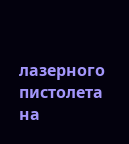лазерного пистолета на